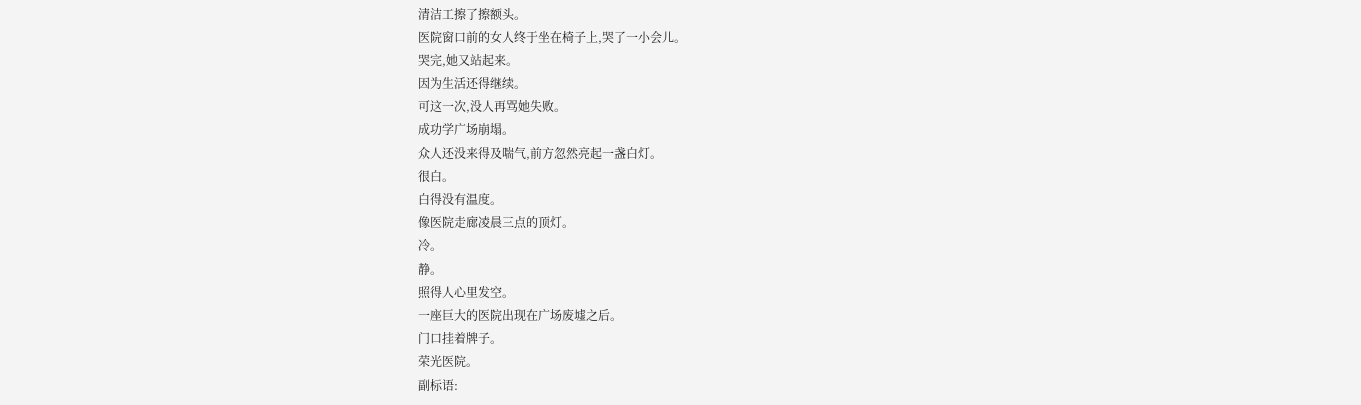清洁工擦了擦额头。
医院窗口前的女人终于坐在椅子上,哭了一小会儿。
哭完,她又站起来。
因为生活还得继续。
可这一次,没人再骂她失败。
成功学广场崩塌。
众人还没来得及喘气,前方忽然亮起一盏白灯。
很白。
白得没有温度。
像医院走廊凌晨三点的顶灯。
冷。
静。
照得人心里发空。
一座巨大的医院出现在广场废墟之后。
门口挂着牌子。
荣光医院。
副标语: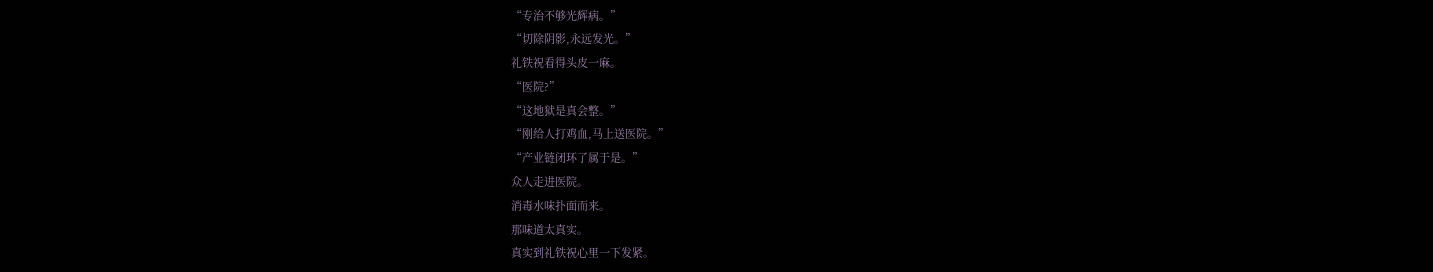“专治不够光辉病。”
“切除阴影,永远发光。”
礼铁祝看得头皮一麻。
“医院?”
“这地狱是真会整。”
“刚给人打鸡血,马上送医院。”
“产业链闭环了属于是。”
众人走进医院。
消毒水味扑面而来。
那味道太真实。
真实到礼铁祝心里一下发紧。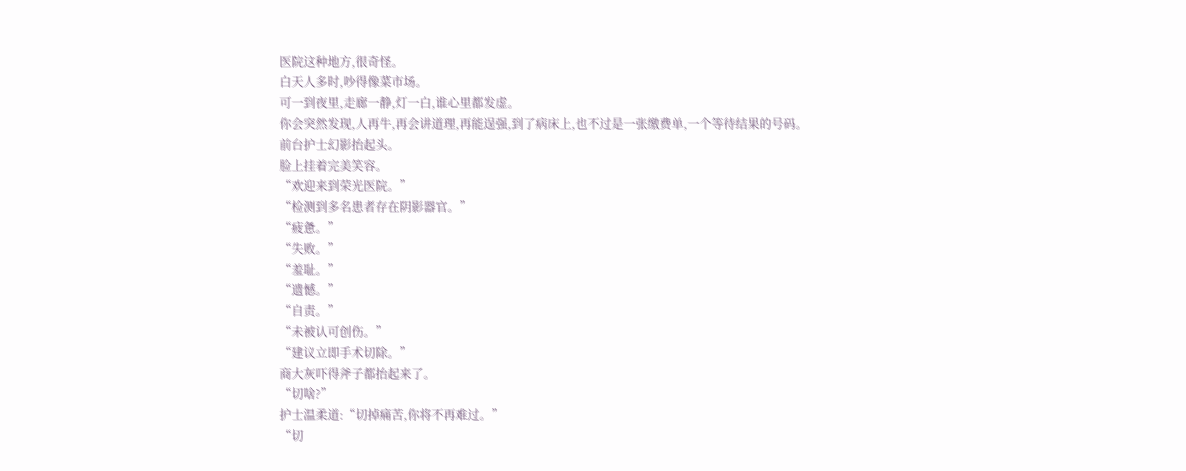医院这种地方,很奇怪。
白天人多时,吵得像菜市场。
可一到夜里,走廊一静,灯一白,谁心里都发虚。
你会突然发现,人再牛,再会讲道理,再能逞强,到了病床上,也不过是一张缴费单,一个等待结果的号码。
前台护士幻影抬起头。
脸上挂着完美笑容。
“欢迎来到荣光医院。”
“检测到多名患者存在阴影器官。”
“疲惫。”
“失败。”
“羞耻。”
“遗憾。”
“自责。”
“未被认可创伤。”
“建议立即手术切除。”
商大灰吓得斧子都抬起来了。
“切啥?”
护士温柔道:“切掉痛苦,你将不再难过。”
“切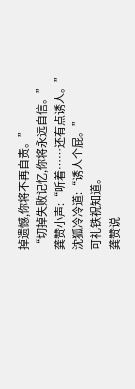掉遗憾,你将不再自责。”
“切掉失败记忆,你将永远自信。”
龚赞小声:“听着……还有点诱人。”
沈狐冷冷道:“诱人个屁。”
可礼铁祝知道。
龚赞说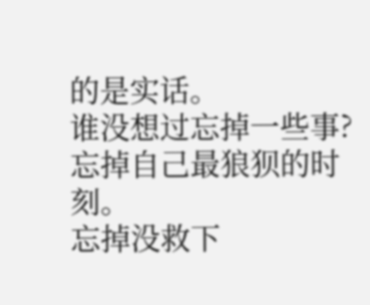的是实话。
谁没想过忘掉一些事?
忘掉自己最狼狈的时刻。
忘掉没救下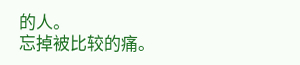的人。
忘掉被比较的痛。